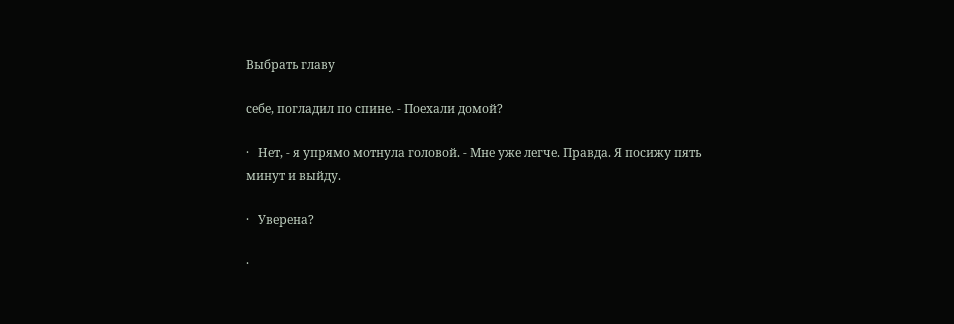Выбрать главу

себе, погладил по спине. - Поехали домой?

·   Нет, - я упрямо мотнула головой. - Мне уже легче. Правда. Я посижу пять минут и выйду.

·   Уверена?

·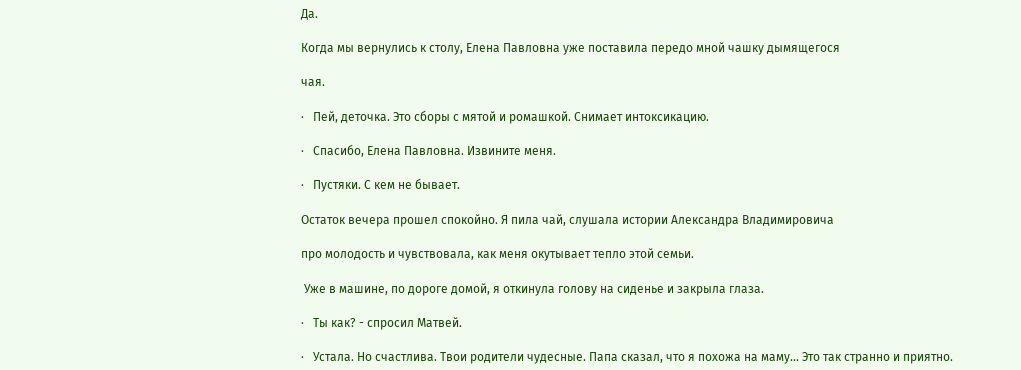Да.

Когда мы вернулись к столу, Елена Павловна уже поставила передо мной чашку дымящегося

чая.

·   Пей, деточка. Это сборы с мятой и ромашкой. Снимает интоксикацию.

·   Спасибо, Елена Павловна. Извините меня.

·   Пустяки. С кем не бывает.

Остаток вечера прошел спокойно. Я пила чай, слушала истории Александра Владимировича

про молодость и чувствовала, как меня окутывает тепло этой семьи.

 Уже в машине, по дороге домой, я откинула голову на сиденье и закрыла глаза.

·   Ты как? - спросил Матвей.

·   Устала. Но счастлива. Твои родители чудесные. Папа сказал, что я похожа на маму... Это так странно и приятно.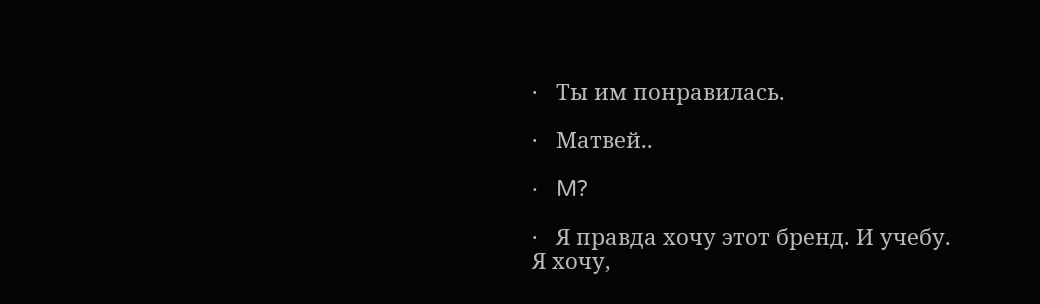·   Ты им понравилась.

·   Матвей..

·   M?

·   Я правда хочу этот бренд. И учебу. Я хочу,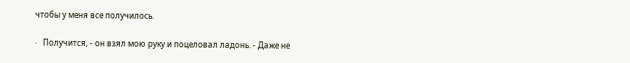чтобы у меня все получилось.

·   Получится, - он взял мою руку и поцеловал ладонь. - Даже не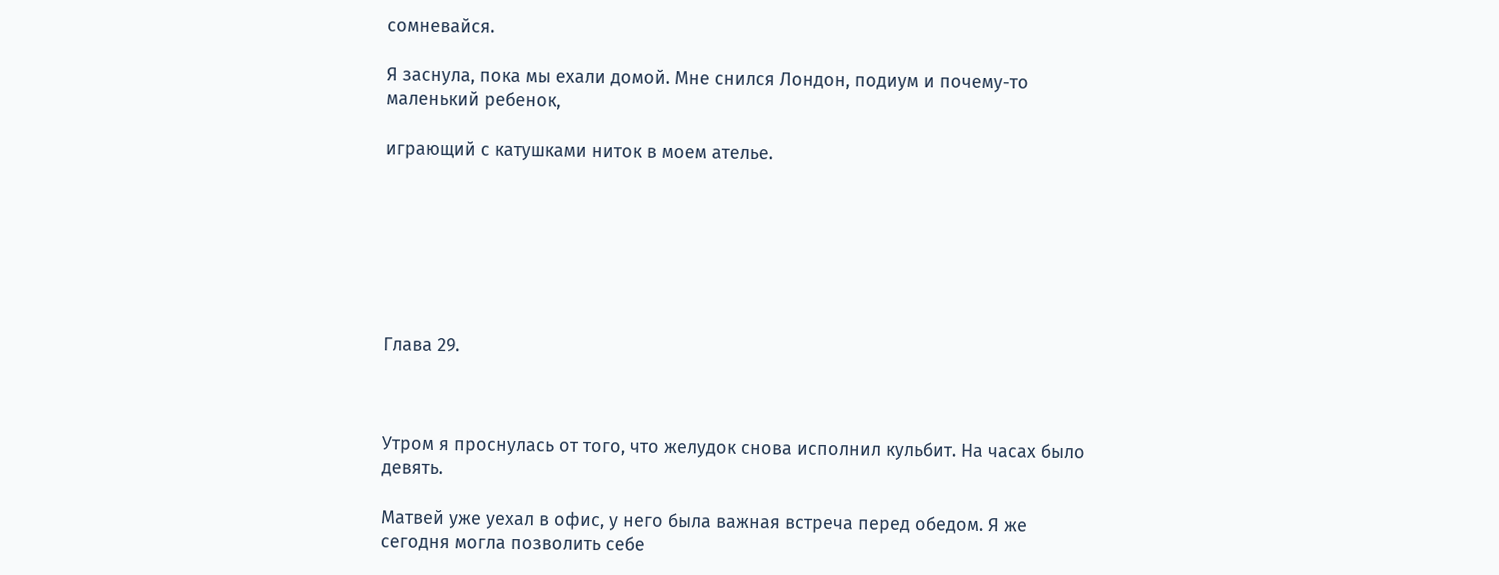сомневайся.

Я заснула, пока мы ехали домой. Мне снился Лондон, подиум и почему-то маленький ребенок,

играющий с катушками ниток в моем ателье.







Глава 29.



Утром я проснулась от того, что желудок снова исполнил кульбит. На часах было девять.

Матвей уже уехал в офис, у него была важная встреча перед обедом. Я же сегодня могла позволить себе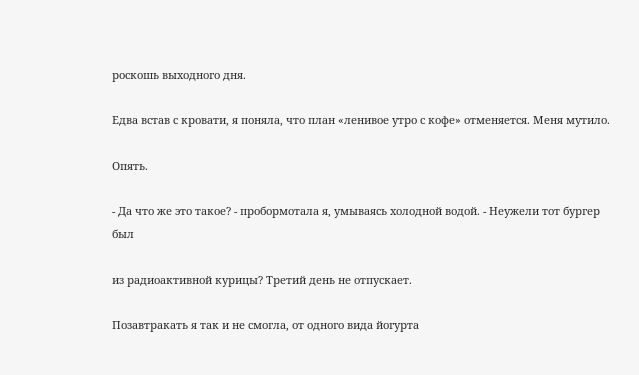роскошь выходного дня.

Едва встав с кровати, я поняла, что план «ленивое утро с кофе» отменяется. Меня мутило.

Опять.

- Да что же это такое? - пробормотала я, умываясь холодной водой. - Неужели тот бургер был

из радиоактивной курицы? Третий день не отпускает.

Позавтракать я так и не смогла, от одного вида йогурта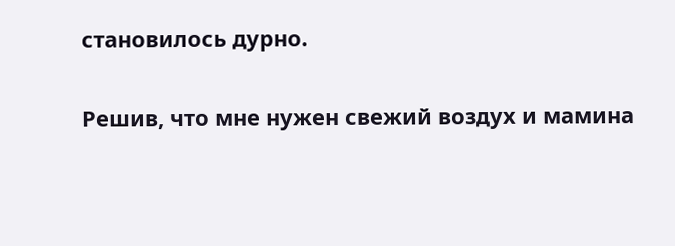становилось дурно.

Решив, что мне нужен свежий воздух и мамина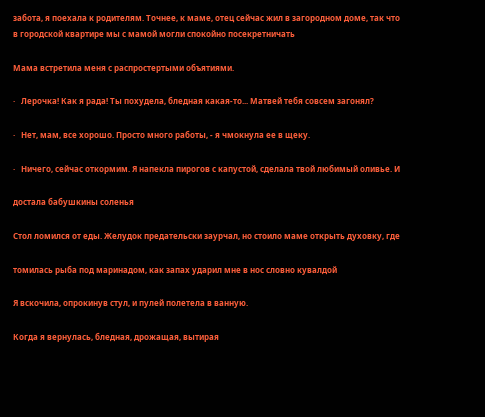забота, я поехала к родителям. Точнее, к маме, отец сейчас жил в загородном доме, так что в городской квартире мы с мамой могли спокойно посекретничать

Мама встретила меня с распростертыми объятиями.

·   Лерочка! Как я рада! Ты похудела, бледная какая-то... Матвей тебя совсем загонял?

·   Нет, мам, все хорошо. Просто много работы, - я чмокнула ее в щеку.

·   Ничего, сейчас откормим. Я напекла пирогов с капустой, сделала твой любимый оливье. И

достала бабушкины соленья

Стол ломился от еды. Желудок предательски заурчал, но стоило маме открыть духовку, где

томилась рыба под маринадом, как запах ударил мне в нос словно кувалдой

Я вскочила, опрокинув стул, и пулей полетела в ванную.

Когда я вернулась, бледная, дрожащая, вытирая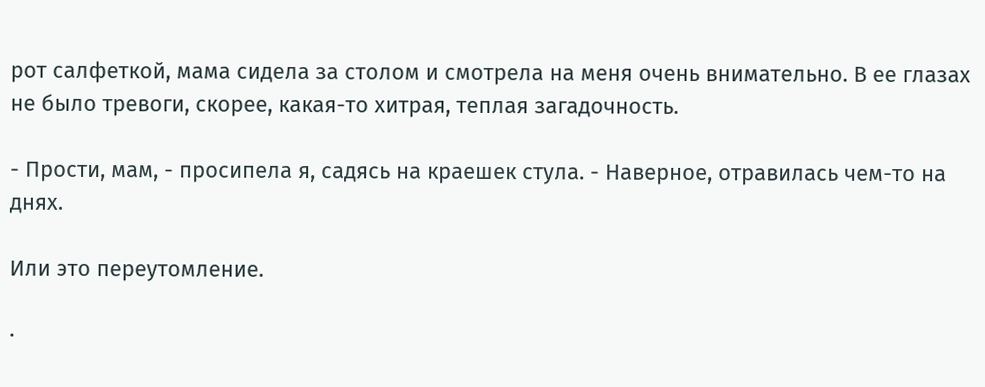рот салфеткой, мама сидела за столом и смотрела на меня очень внимательно. В ее глазах не было тревоги, скорее, какая-то хитрая, теплая загадочность.

- Прости, мам, - просипела я, садясь на краешек стула. - Наверное, отравилась чем-то на днях.

Или это переутомление.

·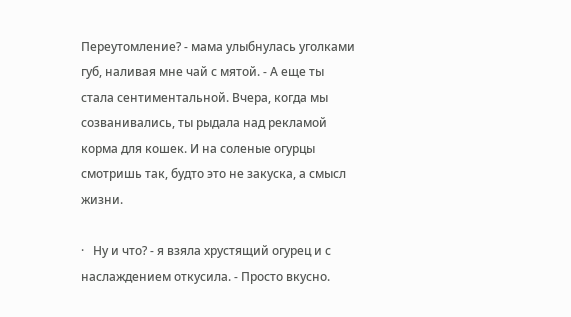Переутомление? - мама улыбнулась уголками губ, наливая мне чай с мятой. - А еще ты стала сентиментальной. Вчера, когда мы созванивались, ты рыдала над рекламой корма для кошек. И на соленые огурцы смотришь так, будто это не закуска, а смысл жизни.

·   Ну и что? - я взяла хрустящий огурец и с наслаждением откусила. - Просто вкусно.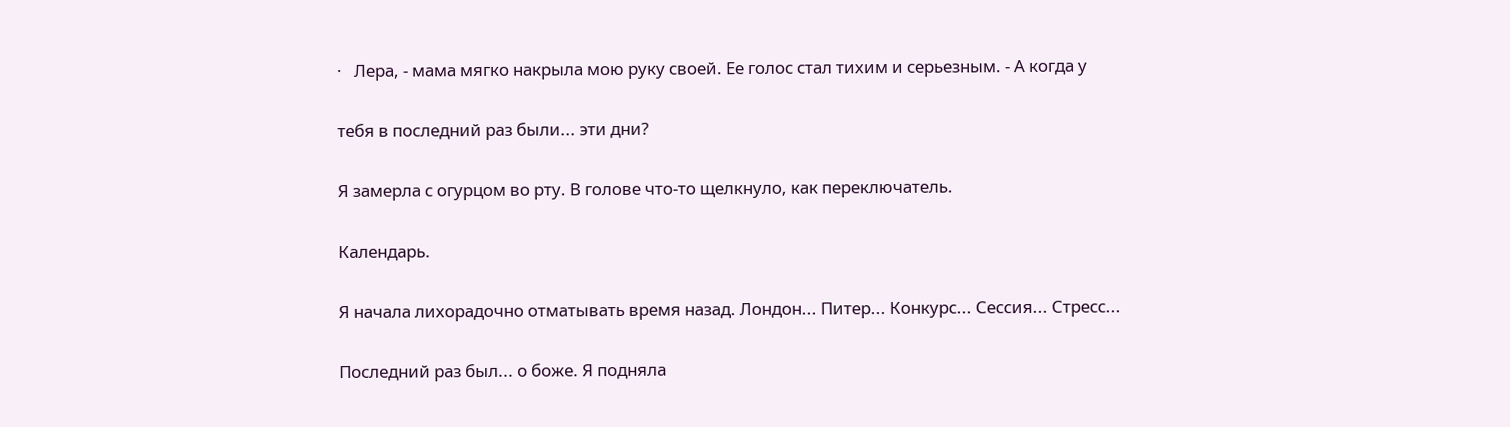·   Лера, - мама мягко накрыла мою руку своей. Ее голос стал тихим и серьезным. - А когда у

тебя в последний раз были... эти дни?

Я замерла с огурцом во рту. В голове что-то щелкнуло, как переключатель.

Календарь.

Я начала лихорадочно отматывать время назад. Лондон... Питер... Конкурс... Сессия... Стресс...

Последний раз был... о боже. Я подняла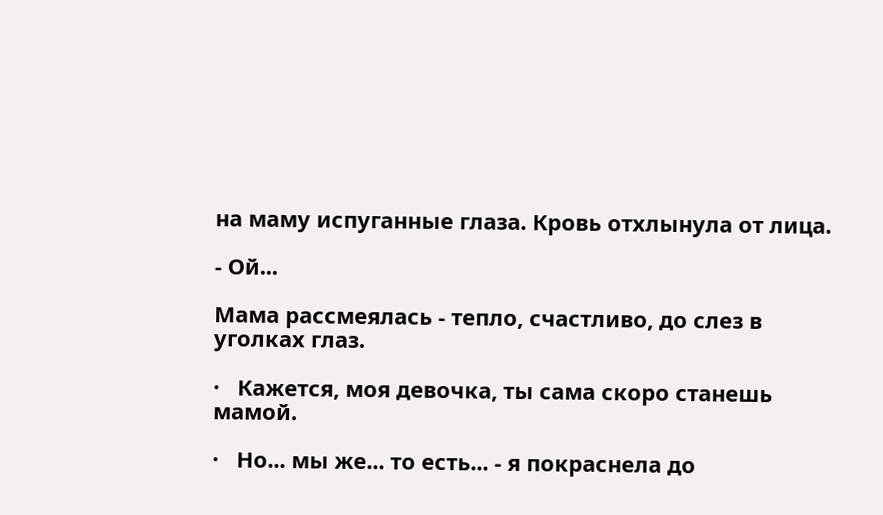на маму испуганные глаза. Кровь отхлынула от лица.

- Ой...

Мама рассмеялась - тепло, счастливо, до слез в уголках глаз.

·   Кажется, моя девочка, ты сама скоро станешь мамой.

·   Но... мы же... то есть... - я покраснела до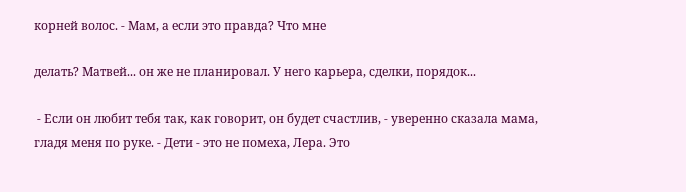корней волос. - Мам, а если это правда? Что мне

делать? Матвей... он же не планировал. У него карьера, сделки, порядок...

 - Если он любит тебя так, как говорит, он будет счастлив, - уверенно сказала мама, гладя меня по руке. - Дети - это не помеха, Лера. Это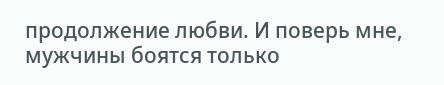продолжение любви. И поверь мне, мужчины боятся только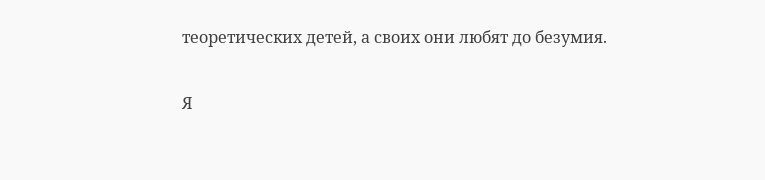теоретических детей, а своих они любят до безумия.

Я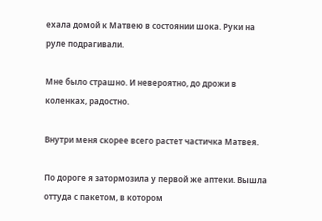ехала домой к Матвею в состоянии шока. Руки на руле подрагивали.

Мне было страшно. И невероятно, до дрожи в коленках, радостно.

Внутри меня скорее всего растет частичка Матвея.

По дороге я затормозила у первой же аптеки. Вышла оттуда с пакетом, в котором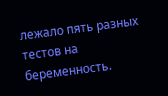лежало пять разных тестов на беременность.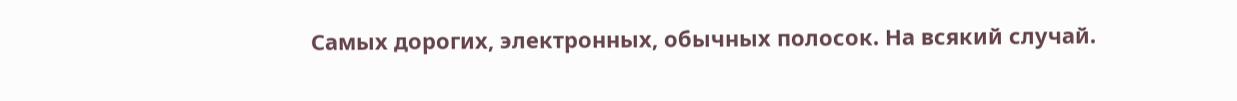Самых дорогих, электронных, обычных полосок. На всякий случай.